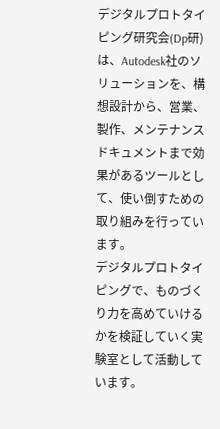デジタルプロトタイピング研究会(Dp研)は、Autodesk社のソリューションを、構想設計から、営業、製作、メンテナンスドキュメントまで効果があるツールとして、使い倒すための取り組みを行っています。
デジタルプロトタイピングで、ものづくり力を高めていけるかを検証していく実験室として活動しています。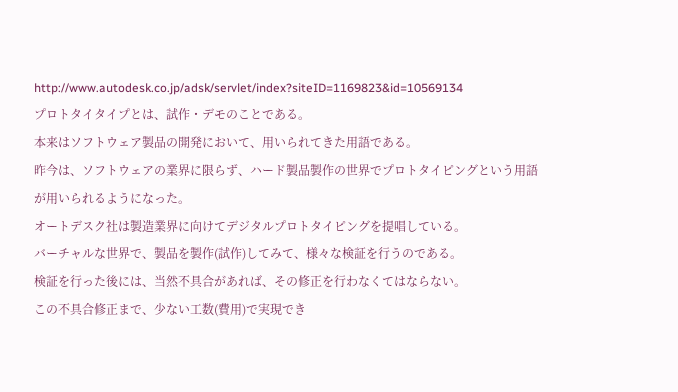http://www.autodesk.co.jp/adsk/servlet/index?siteID=1169823&id=10569134
プロトタイタイプとは、試作・デモのことである。
本来はソフトウェア製品の開発において、用いられてきた用語である。
昨今は、ソフトウェアの業界に限らず、ハード製品製作の世界でプロトタイピングという用語が用いられるようになった。
オートデスク社は製造業界に向けてデジタルプロトタイピングを提唱している。
バーチャルな世界で、製品を製作(試作)してみて、様々な検証を行うのである。
検証を行った後には、当然不具合があれば、その修正を行わなくてはならない。
この不具合修正まで、少ない工数(費用)で実現でき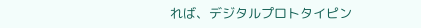れば、デジタルプロトタイピン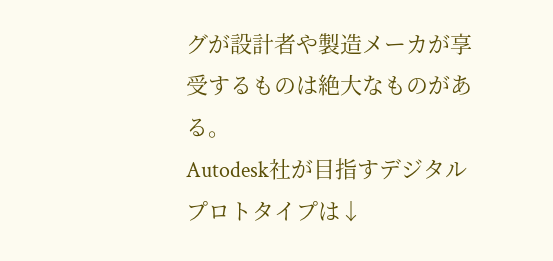グが設計者や製造メーカが享受するものは絶大なものがある。
Autodesk社が目指すデジタルプロトタイプは↓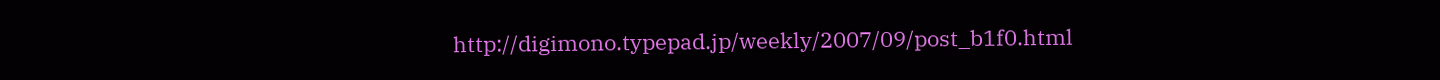http://digimono.typepad.jp/weekly/2007/09/post_b1f0.html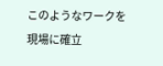このようなワークを現場に確立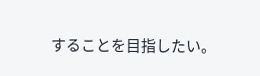することを目指したい。